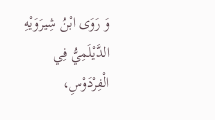وَ رَوَى ابْنُ شِيرَوَيْهِ الدَّيْلَمِيُّ فِي الْفِرْدَوْسِ،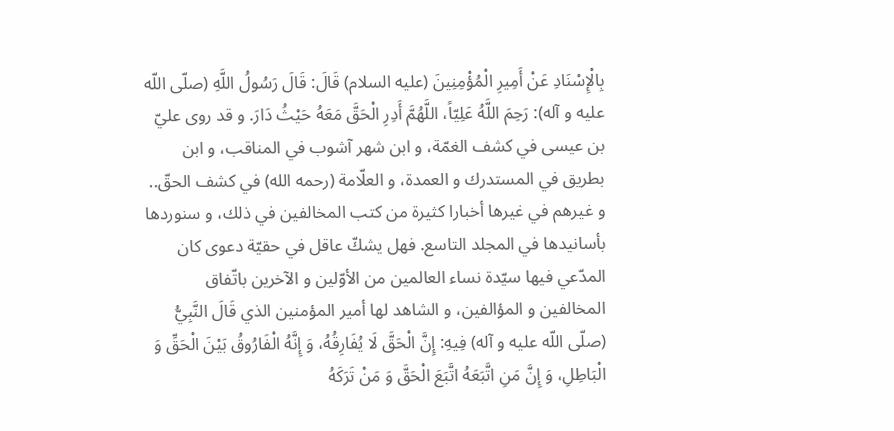بِالْإِسْنَادِ عَنْ أَمِيرِ الْمُؤْمِنِينَ (عليه السلام) قَالَ: قَالَ رَسُولُ اللَّهِ (صلّى اللّه عليه و آله): رَحِمَ اللَّهُ عَلِيّاً، اللَّهُمَّ أَدِرِ الْحَقَّ مَعَهُ حَيْثُ دَارَ. و قد روى عليّ بن عيسى في كشف الغمّة، و ابن شهر آشوب في المناقب، و ابن بطريق في المستدرك و العمدة، و العلّامة (رحمه الله) في كشف الحقّ.. و غيرهم في غيرها أخبارا كثيرة من كتب المخالفين في ذلك، و سنوردها بأسانيدها في المجلد التاسع. فهل يشكّ عاقل في حقيّة دعوى كان المدّعي فيها سيّدة نساء العالمين من الأوّلين و الآخرين باتّفاق المخالفين و المؤالفين، و الشاهد لها أمير المؤمنين الذي قَالَ النَّبِيُّ (صلّى اللّه عليه و آله) فِيهِ: إِنَّ الْحَقَّ لَا يُفَارِقُهُ، وَ إِنَّهُ الْفَارُوقُ بَيْنَ الْحَقِّ وَ الْبَاطِلِ، وَ إِنَّ مَنِ اتَّبَعَهُ اتَّبَعَ الْحَقَّ وَ مَنْ تَرَكَهُ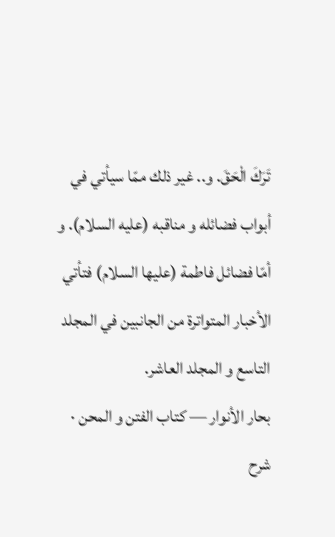تَرَكَ الْحَقَ. و.. غير ذلك ممّا سيأتي في أبواب فضائله و مناقبه (عليه السلام). و أمّا فضائل فاطمة (عليها السلام) فتأتي الأخبار المتواترة من الجانبين في المجلد التاسع و المجلد العاشر.
بحار الأنوار — كتاب الفتن و المحن · شرح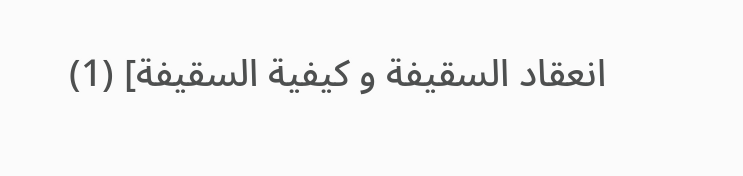انعقاد السقيفة و كيفية السقيفة] (1)